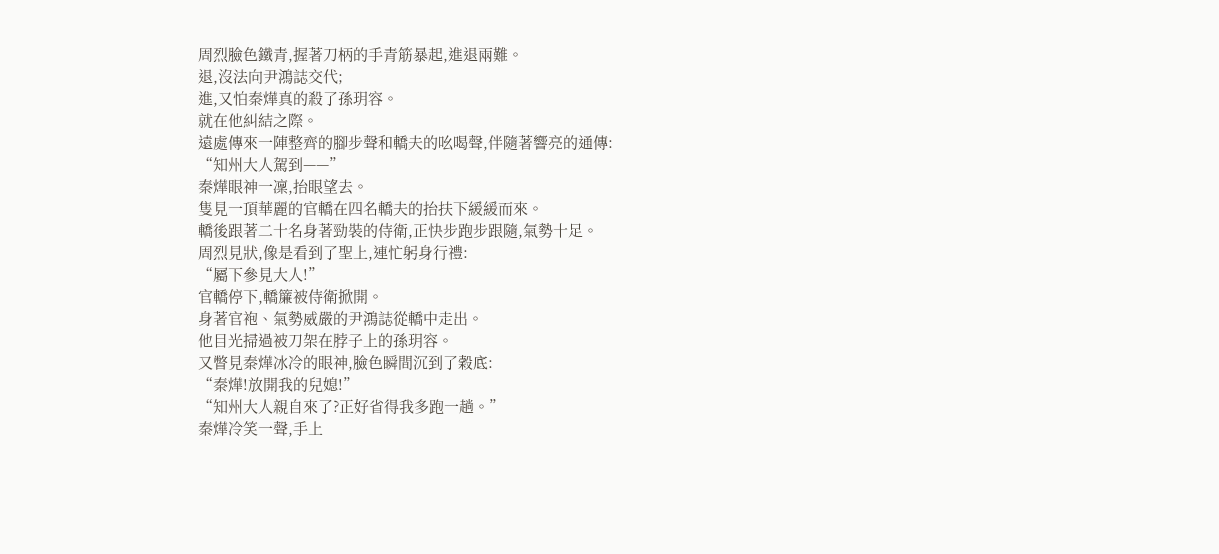周烈臉色鐵青,握著刀柄的手青筋暴起,進退兩難。
退,沒法向尹鴻誌交代;
進,又怕秦燁真的殺了孫玥容。
就在他糾結之際。
遠處傳來一陣整齊的腳步聲和轎夫的吆喝聲,伴隨著響亮的通傳:
“知州大人駕到——”
秦燁眼神一凜,抬眼望去。
隻見一頂華麗的官轎在四名轎夫的抬扶下緩緩而來。
轎後跟著二十名身著勁裝的侍衛,正快步跑步跟隨,氣勢十足。
周烈見狀,像是看到了聖上,連忙躬身行禮:
“屬下參見大人!”
官轎停下,轎簾被侍衛掀開。
身著官袍、氣勢威嚴的尹鴻誌從轎中走出。
他目光掃過被刀架在脖子上的孫玥容。
又瞥見秦燁冰冷的眼神,臉色瞬間沉到了穀底:
“秦燁!放開我的兒媳!”
“知州大人親自來了?正好省得我多跑一趟。”
秦燁冷笑一聲,手上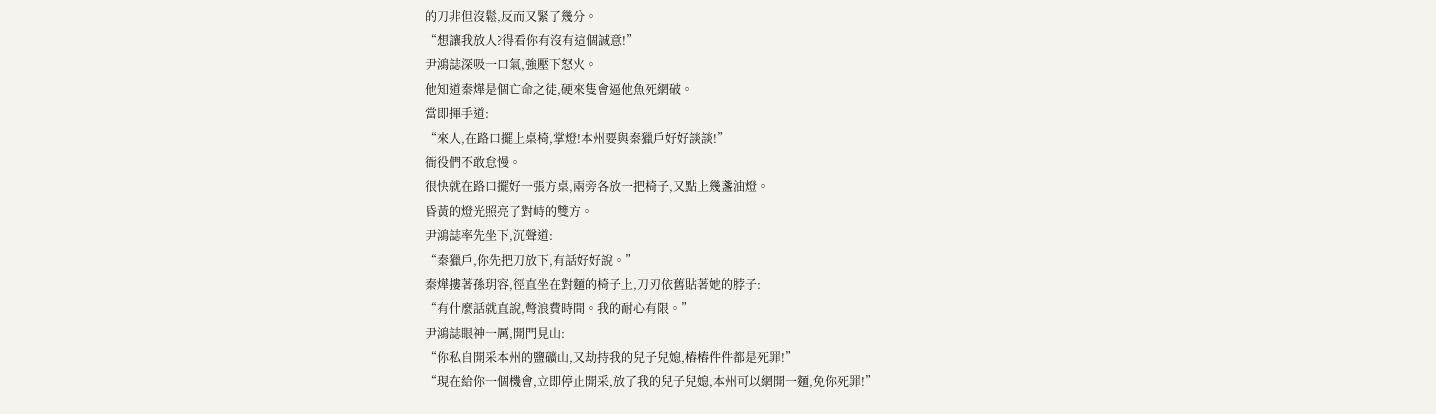的刀非但沒鬆,反而又緊了幾分。
“想讓我放人?得看你有沒有這個誠意!”
尹鴻誌深吸一口氣,強壓下怒火。
他知道秦燁是個亡命之徒,硬來隻會逼他魚死網破。
當即揮手道:
“來人,在路口擺上桌椅,掌燈!本州要與秦獵戶好好談談!”
衙役們不敢怠慢。
很快就在路口擺好一張方桌,兩旁各放一把椅子,又點上幾盞油燈。
昏黃的燈光照亮了對峙的雙方。
尹鴻誌率先坐下,沉聲道:
“秦獵戶,你先把刀放下,有話好好說。”
秦燁摟著孫玥容,徑直坐在對麵的椅子上,刀刃依舊貼著她的脖子:
“有什麼話就直說,彆浪費時間。我的耐心有限。”
尹鴻誌眼神一厲,開門見山:
“你私自開采本州的鹽礦山,又劫持我的兒子兒媳,樁樁件件都是死罪!”
“現在給你一個機會,立即停止開采,放了我的兒子兒媳,本州可以網開一麵,免你死罪!”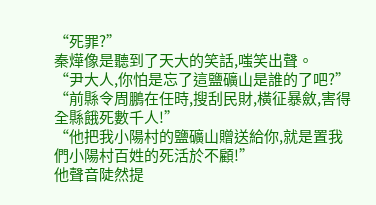“死罪?”
秦燁像是聽到了天大的笑話,嗤笑出聲。
“尹大人,你怕是忘了這鹽礦山是誰的了吧?”
“前縣令周鵬在任時,搜刮民財,橫征暴斂,害得全縣餓死數千人!”
“他把我小陽村的鹽礦山贈送給你,就是置我們小陽村百姓的死活於不顧!”
他聲音陡然提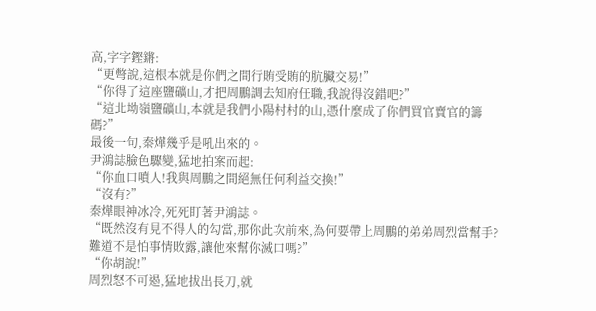高,字字鏗鏘:
“更彆說,這根本就是你們之間行賄受賄的肮臟交易!”
“你得了這座鹽礦山,才把周鵬調去知府任職,我說得沒錯吧?”
“這北坳嶺鹽礦山,本就是我們小陽村村的山,憑什麼成了你們買官賣官的籌碼?”
最後一句,秦燁幾乎是吼出來的。
尹鴻誌臉色驟變,猛地拍案而起:
“你血口噴人!我與周鵬之間絕無任何利益交換!”
“沒有?”
秦燁眼神冰冷,死死盯著尹鴻誌。
“既然沒有見不得人的勾當,那你此次前來,為何要帶上周鵬的弟弟周烈當幫手?難道不是怕事情敗露,讓他來幫你滅口嗎?”
“你胡說!”
周烈怒不可遏,猛地拔出長刀,就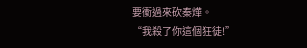要衝過來砍秦燁。
“我殺了你這個狂徒!”